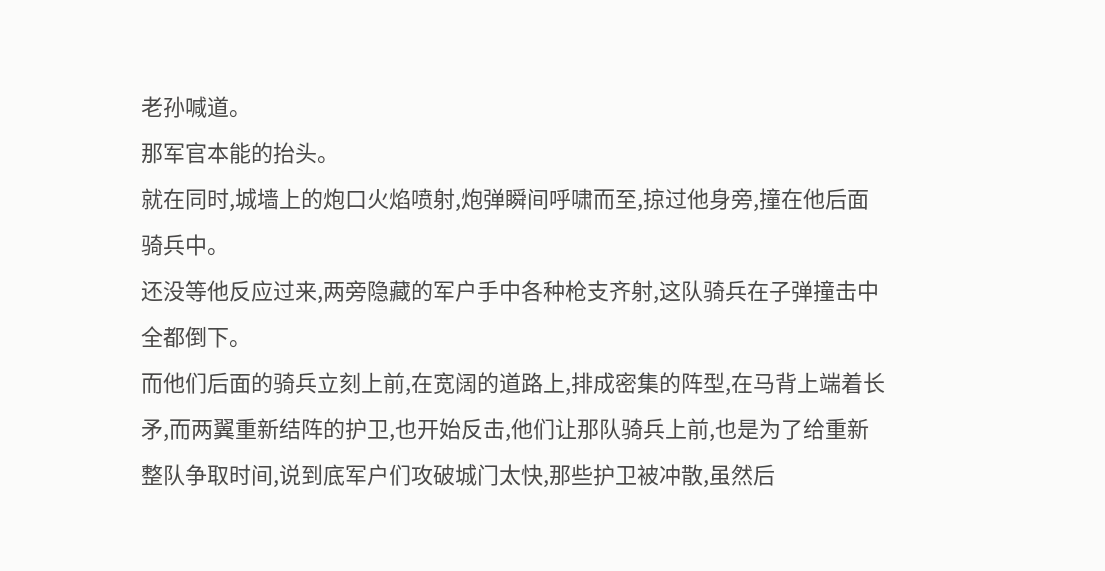老孙喊道。
那军官本能的抬头。
就在同时,城墙上的炮口火焰喷射,炮弹瞬间呼啸而至,掠过他身旁,撞在他后面骑兵中。
还没等他反应过来,两旁隐藏的军户手中各种枪支齐射,这队骑兵在子弹撞击中全都倒下。
而他们后面的骑兵立刻上前,在宽阔的道路上,排成密集的阵型,在马背上端着长矛,而两翼重新结阵的护卫,也开始反击,他们让那队骑兵上前,也是为了给重新整队争取时间,说到底军户们攻破城门太快,那些护卫被冲散,虽然后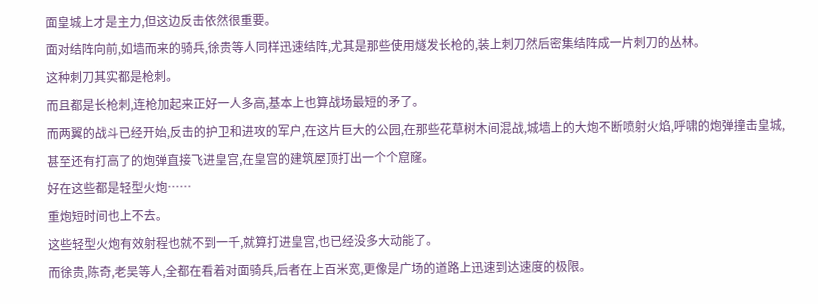面皇城上才是主力,但这边反击依然很重要。
面对结阵向前,如墙而来的骑兵,徐贵等人同样迅速结阵,尤其是那些使用燧发长枪的,装上刺刀然后密集结阵成一片刺刀的丛林。
这种刺刀其实都是枪刺。
而且都是长枪刺,连枪加起来正好一人多高,基本上也算战场最短的矛了。
而两翼的战斗已经开始,反击的护卫和进攻的军户,在这片巨大的公园,在那些花草树木间混战,城墙上的大炮不断喷射火焰,呼啸的炮弹撞击皇城,甚至还有打高了的炮弹直接飞进皇宫,在皇宫的建筑屋顶打出一个个窟窿。
好在这些都是轻型火炮……
重炮短时间也上不去。
这些轻型火炮有效射程也就不到一千,就算打进皇宫,也已经没多大动能了。
而徐贵,陈奇,老吴等人,全都在看着对面骑兵,后者在上百米宽,更像是广场的道路上迅速到达速度的极限。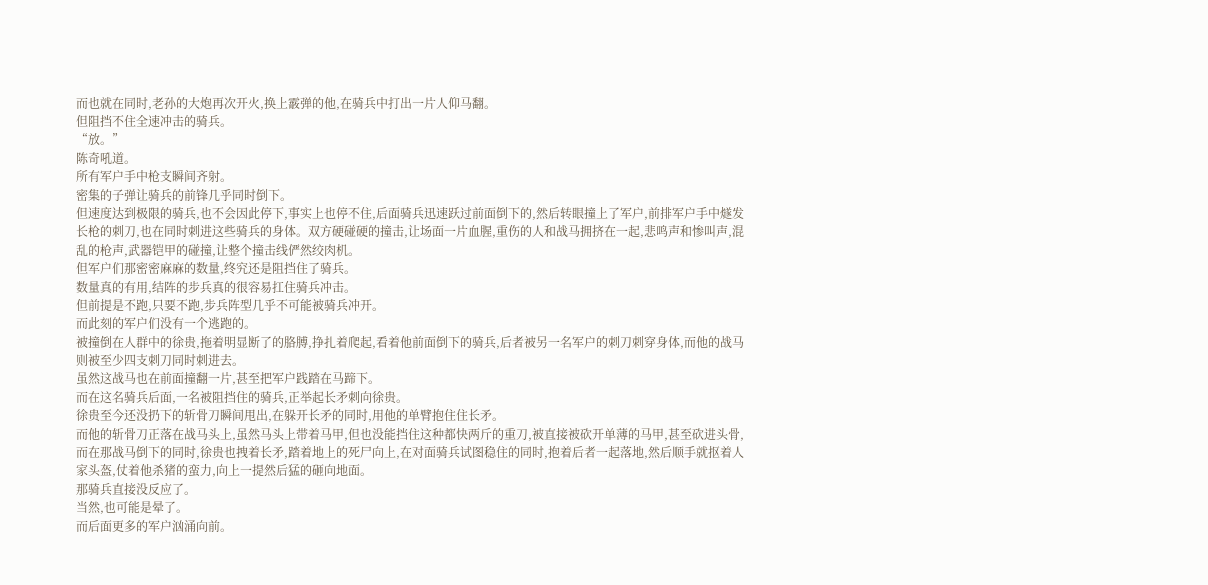而也就在同时,老孙的大炮再次开火,换上霰弹的他,在骑兵中打出一片人仰马翻。
但阻挡不住全速冲击的骑兵。
“放。”
陈奇吼道。
所有军户手中枪支瞬间齐射。
密集的子弹让骑兵的前锋几乎同时倒下。
但速度达到极限的骑兵,也不会因此停下,事实上也停不住,后面骑兵迅速跃过前面倒下的,然后转眼撞上了军户,前排军户手中燧发长枪的刺刀,也在同时刺进这些骑兵的身体。双方硬碰硬的撞击,让场面一片血腥,重伤的人和战马拥挤在一起,悲鸣声和惨叫声,混乱的枪声,武器铠甲的碰撞,让整个撞击线俨然绞肉机。
但军户们那密密麻麻的数量,终究还是阻挡住了骑兵。
数量真的有用,结阵的步兵真的很容易扛住骑兵冲击。
但前提是不跑,只要不跑,步兵阵型几乎不可能被骑兵冲开。
而此刻的军户们没有一个逃跑的。
被撞倒在人群中的徐贵,拖着明显断了的胳膊,挣扎着爬起,看着他前面倒下的骑兵,后者被另一名军户的刺刀刺穿身体,而他的战马则被至少四支刺刀同时刺进去。
虽然这战马也在前面撞翻一片,甚至把军户践踏在马蹄下。
而在这名骑兵后面,一名被阻挡住的骑兵,正举起长矛刺向徐贵。
徐贵至今还没扔下的斩骨刀瞬间甩出,在躲开长矛的同时,用他的单臂抱住住长矛。
而他的斩骨刀正落在战马头上,虽然马头上带着马甲,但也没能挡住这种都快两斤的重刀,被直接被砍开单薄的马甲,甚至砍进头骨,而在那战马倒下的同时,徐贵也拽着长矛,踏着地上的死尸向上,在对面骑兵试图稳住的同时,抱着后者一起落地,然后顺手就抠着人家头盔,仗着他杀猪的蛮力,向上一提然后猛的砸向地面。
那骑兵直接没反应了。
当然,也可能是晕了。
而后面更多的军户汹涌向前。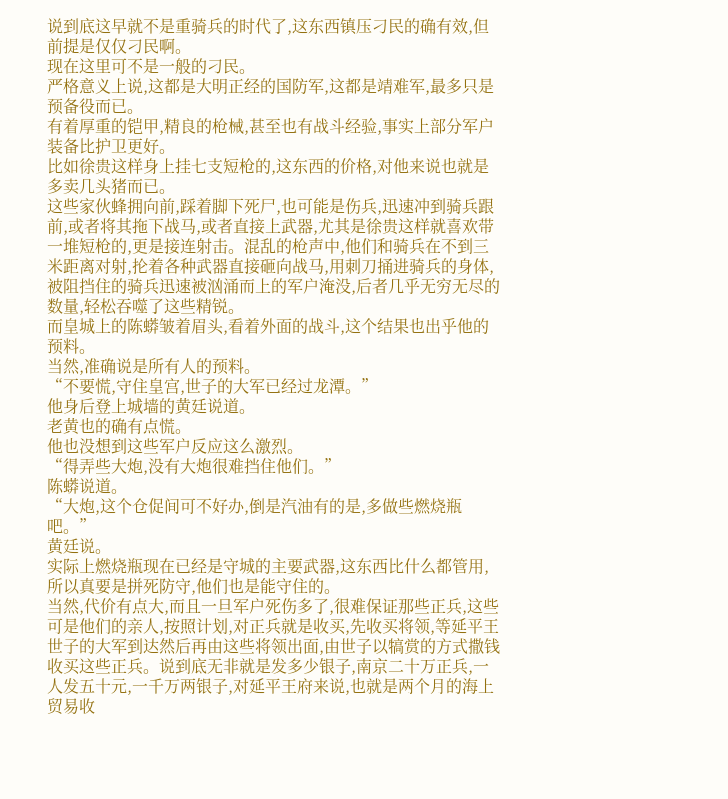说到底这早就不是重骑兵的时代了,这东西镇压刁民的确有效,但前提是仅仅刁民啊。
现在这里可不是一般的刁民。
严格意义上说,这都是大明正经的国防军,这都是靖难军,最多只是预备役而已。
有着厚重的铠甲,精良的枪械,甚至也有战斗经验,事实上部分军户装备比护卫更好。
比如徐贵这样身上挂七支短枪的,这东西的价格,对他来说也就是多卖几头猪而已。
这些家伙蜂拥向前,踩着脚下死尸,也可能是伤兵,迅速冲到骑兵跟前,或者将其拖下战马,或者直接上武器,尤其是徐贵这样就喜欢带一堆短枪的,更是接连射击。混乱的枪声中,他们和骑兵在不到三米距离对射,抡着各种武器直接砸向战马,用刺刀捅进骑兵的身体,被阻挡住的骑兵迅速被汹涌而上的军户淹没,后者几乎无穷无尽的数量,轻松吞噬了这些精锐。
而皇城上的陈蟒皱着眉头,看着外面的战斗,这个结果也出乎他的预料。
当然,准确说是所有人的预料。
“不要慌,守住皇宫,世子的大军已经过龙潭。”
他身后登上城墙的黄廷说道。
老黄也的确有点慌。
他也没想到这些军户反应这么激烈。
“得弄些大炮,没有大炮很难挡住他们。”
陈蟒说道。
“大炮,这个仓促间可不好办,倒是汽油有的是,多做些燃烧瓶吧。”
黄廷说。
实际上燃烧瓶现在已经是守城的主要武器,这东西比什么都管用,所以真要是拼死防守,他们也是能守住的。
当然,代价有点大,而且一旦军户死伤多了,很难保证那些正兵,这些可是他们的亲人,按照计划,对正兵就是收买,先收买将领,等延平王世子的大军到达然后再由这些将领出面,由世子以犒赏的方式撒钱收买这些正兵。说到底无非就是发多少银子,南京二十万正兵,一人发五十元,一千万两银子,对延平王府来说,也就是两个月的海上贸易收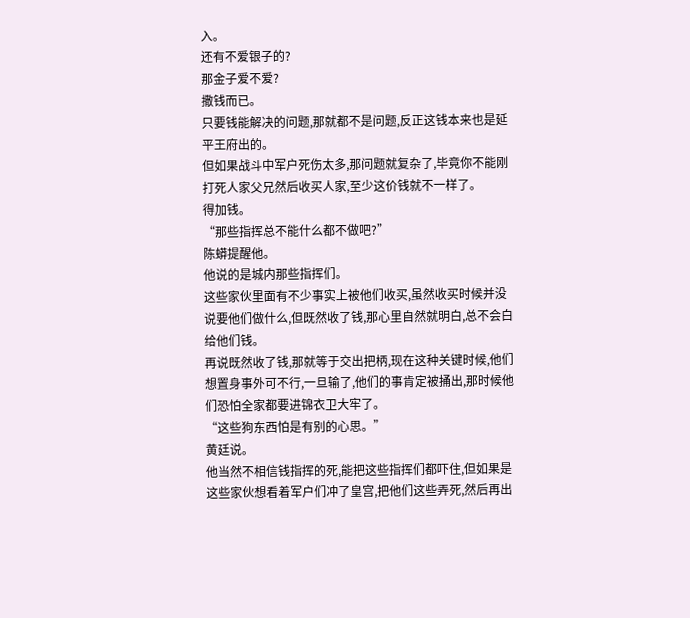入。
还有不爱银子的?
那金子爱不爱?
撒钱而已。
只要钱能解决的问题,那就都不是问题,反正这钱本来也是延平王府出的。
但如果战斗中军户死伤太多,那问题就复杂了,毕竟你不能刚打死人家父兄然后收买人家,至少这价钱就不一样了。
得加钱。
“那些指挥总不能什么都不做吧?”
陈蟒提醒他。
他说的是城内那些指挥们。
这些家伙里面有不少事实上被他们收买,虽然收买时候并没说要他们做什么,但既然收了钱,那心里自然就明白,总不会白给他们钱。
再说既然收了钱,那就等于交出把柄,现在这种关键时候,他们想置身事外可不行,一旦输了,他们的事肯定被捅出,那时候他们恐怕全家都要进锦衣卫大牢了。
“这些狗东西怕是有别的心思。”
黄廷说。
他当然不相信钱指挥的死,能把这些指挥们都吓住,但如果是这些家伙想看着军户们冲了皇宫,把他们这些弄死,然后再出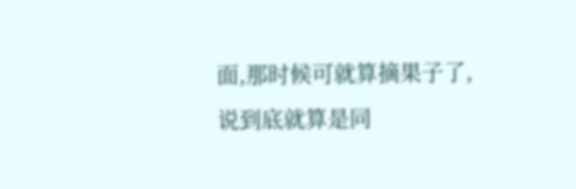面,那时候可就算摘果子了,说到底就算是同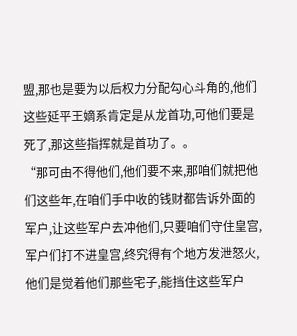盟,那也是要为以后权力分配勾心斗角的,他们这些延平王嫡系肯定是从龙首功,可他们要是死了,那这些指挥就是首功了。。
“那可由不得他们,他们要不来,那咱们就把他们这些年,在咱们手中收的钱财都告诉外面的军户,让这些军户去冲他们,只要咱们守住皇宫,军户们打不进皇宫,终究得有个地方发泄怒火,他们是觉着他们那些宅子,能挡住这些军户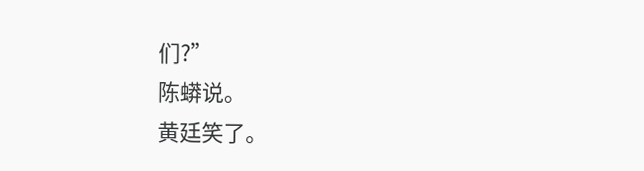们?”
陈蟒说。
黄廷笑了。